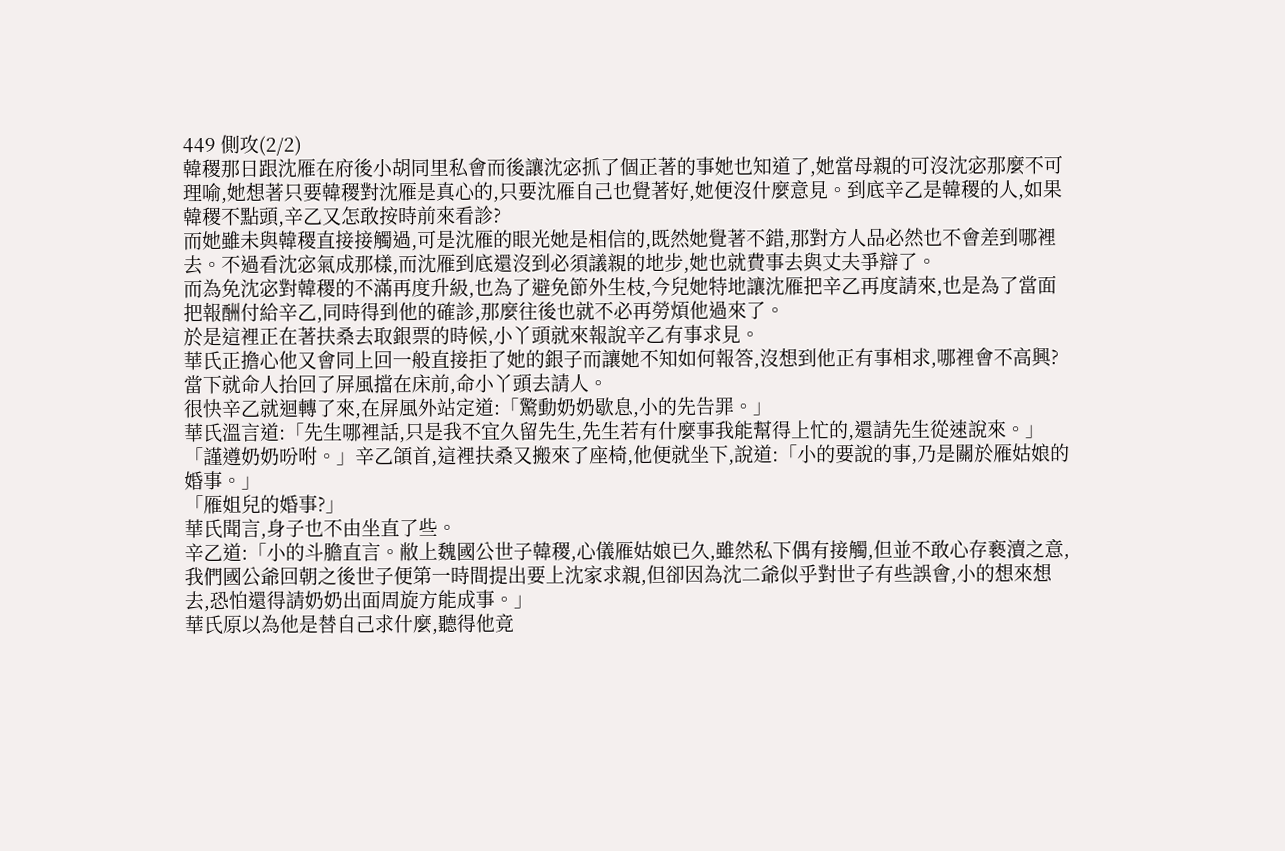449 側攻(2/2)
韓稷那日跟沈雁在府後小胡同里私會而後讓沈宓抓了個正著的事她也知道了,她當母親的可沒沈宓那麼不可理喻,她想著只要韓稷對沈雁是真心的,只要沈雁自己也覺著好,她便沒什麼意見。到底辛乙是韓稷的人,如果韓稷不點頭,辛乙又怎敢按時前來看診?
而她雖未與韓稷直接接觸過,可是沈雁的眼光她是相信的,既然她覺著不錯,那對方人品必然也不會差到哪裡去。不過看沈宓氣成那樣,而沈雁到底還沒到必須議親的地步,她也就費事去與丈夫爭辯了。
而為免沈宓對韓稷的不滿再度升級,也為了避免節外生枝,今兒她特地讓沈雁把辛乙再度請來,也是為了當面把報酬付給辛乙,同時得到他的確診,那麼往後也就不必再勞煩他過來了。
於是這裡正在著扶桑去取銀票的時候,小丫頭就來報說辛乙有事求見。
華氏正擔心他又會同上回一般直接拒了她的銀子而讓她不知如何報答,沒想到他正有事相求,哪裡會不高興?當下就命人抬回了屏風擋在床前,命小丫頭去請人。
很快辛乙就迴轉了來,在屏風外站定道:「驚動奶奶歇息,小的先告罪。」
華氏溫言道:「先生哪裡話,只是我不宜久留先生,先生若有什麼事我能幫得上忙的,還請先生從速說來。」
「謹遵奶奶吩咐。」辛乙頜首,這裡扶桑又搬來了座椅,他便就坐下,說道:「小的要說的事,乃是關於雁姑娘的婚事。」
「雁姐兒的婚事?」
華氏聞言,身子也不由坐直了些。
辛乙道:「小的斗膽直言。敝上魏國公世子韓稷,心儀雁姑娘已久,雖然私下偶有接觸,但並不敢心存褻瀆之意,我們國公爺回朝之後世子便第一時間提出要上沈家求親,但卻因為沈二爺似乎對世子有些誤會,小的想來想去,恐怕還得請奶奶出面周旋方能成事。」
華氏原以為他是替自己求什麼,聽得他竟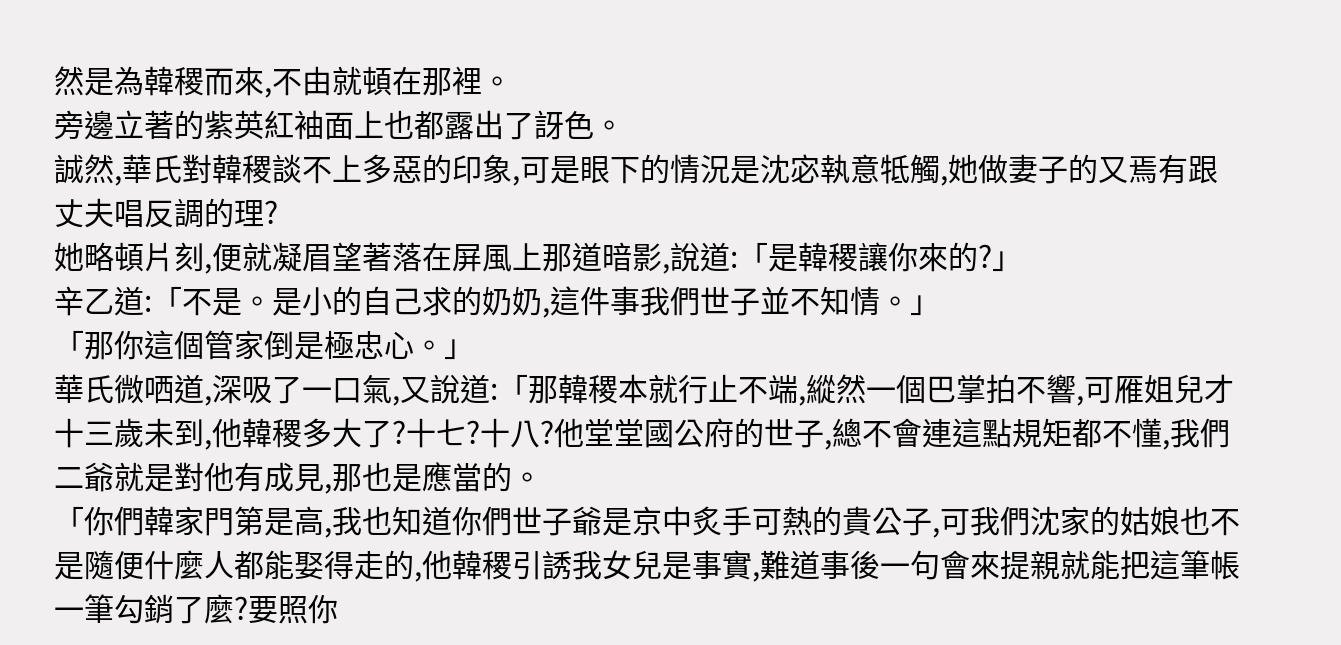然是為韓稷而來,不由就頓在那裡。
旁邊立著的紫英紅袖面上也都露出了訝色。
誠然,華氏對韓稷談不上多惡的印象,可是眼下的情況是沈宓執意牴觸,她做妻子的又焉有跟丈夫唱反調的理?
她略頓片刻,便就凝眉望著落在屏風上那道暗影,說道:「是韓稷讓你來的?」
辛乙道:「不是。是小的自己求的奶奶,這件事我們世子並不知情。」
「那你這個管家倒是極忠心。」
華氏微哂道,深吸了一口氣,又說道:「那韓稷本就行止不端,縱然一個巴掌拍不響,可雁姐兒才十三歲未到,他韓稷多大了?十七?十八?他堂堂國公府的世子,總不會連這點規矩都不懂,我們二爺就是對他有成見,那也是應當的。
「你們韓家門第是高,我也知道你們世子爺是京中炙手可熱的貴公子,可我們沈家的姑娘也不是隨便什麼人都能娶得走的,他韓稷引誘我女兒是事實,難道事後一句會來提親就能把這筆帳一筆勾銷了麼?要照你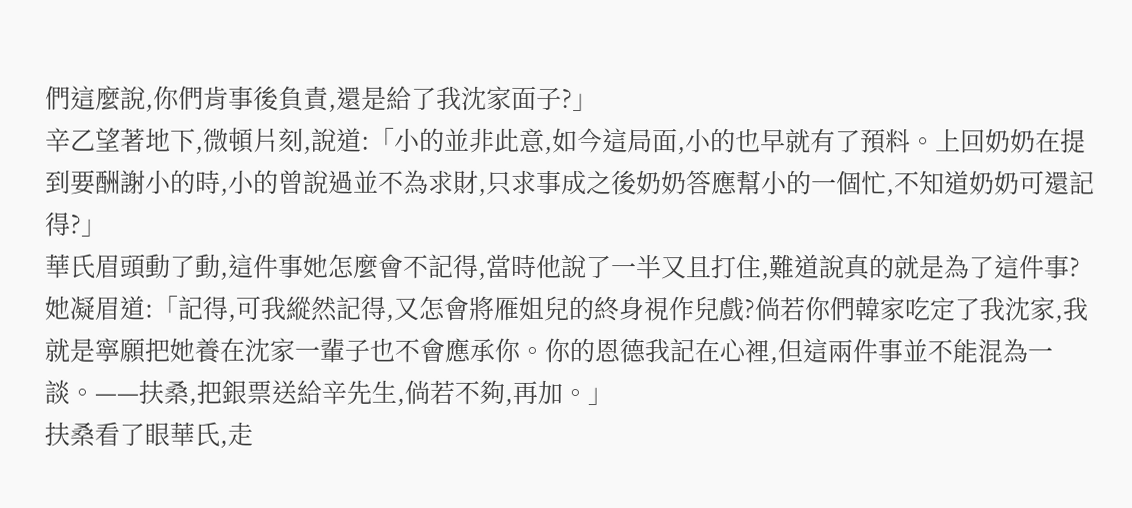們這麼說,你們肯事後負責,還是給了我沈家面子?」
辛乙望著地下,微頓片刻,說道:「小的並非此意,如今這局面,小的也早就有了預料。上回奶奶在提到要酬謝小的時,小的曾說過並不為求財,只求事成之後奶奶答應幫小的一個忙,不知道奶奶可還記得?」
華氏眉頭動了動,這件事她怎麼會不記得,當時他說了一半又且打住,難道說真的就是為了這件事?
她凝眉道:「記得,可我縱然記得,又怎會將雁姐兒的終身視作兒戲?倘若你們韓家吃定了我沈家,我就是寧願把她養在沈家一輩子也不會應承你。你的恩德我記在心裡,但這兩件事並不能混為一談。——扶桑,把銀票送給辛先生,倘若不夠,再加。」
扶桑看了眼華氏,走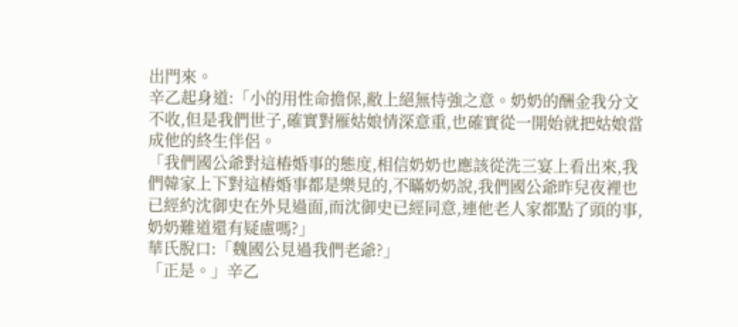出門來。
辛乙起身道:「小的用性命擔保,敝上絕無恃強之意。奶奶的酬金我分文不收,但是我們世子,確實對雁姑娘情深意重,也確實從一開始就把姑娘當成他的終生伴侶。
「我們國公爺對這樁婚事的態度,相信奶奶也應該從洗三宴上看出來,我們韓家上下對這樁婚事都是樂見的,不瞞奶奶說,我們國公爺昨兒夜裡也已經約沈御史在外見過面,而沈御史已經同意,連他老人家都點了頭的事,奶奶難道還有疑慮嗎?」
華氏脫口:「魏國公見過我們老爺?」
「正是。」辛乙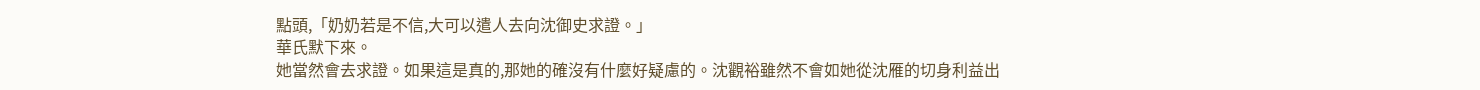點頭,「奶奶若是不信,大可以遣人去向沈御史求證。」
華氏默下來。
她當然會去求證。如果這是真的,那她的確沒有什麼好疑慮的。沈觀裕雖然不會如她從沈雁的切身利益出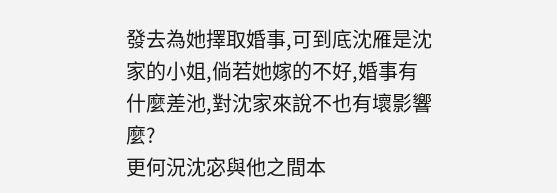發去為她擇取婚事,可到底沈雁是沈家的小姐,倘若她嫁的不好,婚事有什麼差池,對沈家來說不也有壞影響麼?
更何況沈宓與他之間本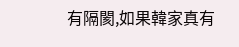有隔閡,如果韓家真有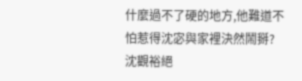什麼過不了硬的地方,他難道不怕惹得沈宓與家裡決然鬧掰?沈觀裕絕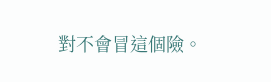對不會冒這個險。